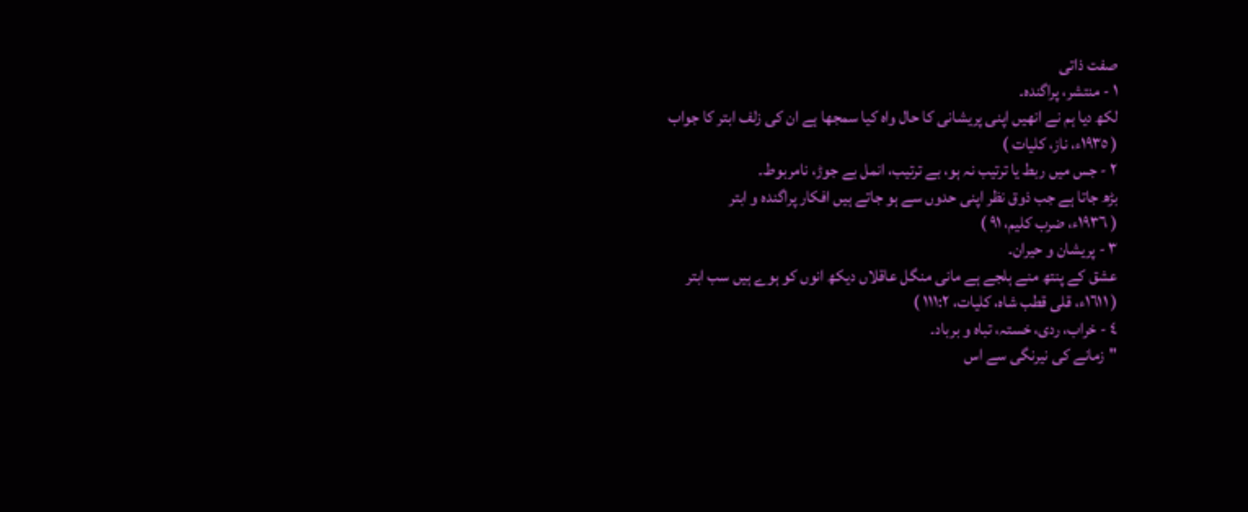صفت ذاتی
١ - منتشر، پراگندہ۔
لکھ دیا ہم نے انھیں اپنی پریشانی کا حال واہ کیا سمجھا ہے ان کی زلف ابتر کا جواب
( ١٩٣٥ء، ناز، کلیات )
٢ - جس میں ربط یا ترتیب نہ ہو، بے ترتیب، انمل بے جوڑ، نامربوط۔
بڑھ جاتا ہے جب ذوق نظر اپنی حدوں سے ہو جاتے ہیں افکار پراگندہ و ابتر
( ١٩٣٦ء، ضرب کلیم، ٩١ )
٣ - پریشان و حیران۔
عشق کے پنتھ منے ہلجے ہے مانی منگل عاقلاں دیکھ انوں کو ہوے ہیں سب ابتر
( ١٦١١ء، قلی قطب شاہ، کلیات، ١١١:٢ )
٤ - خراب، ردی، خستہ، تباہ و برباد۔
"زمانے کی نیرنگی سے اس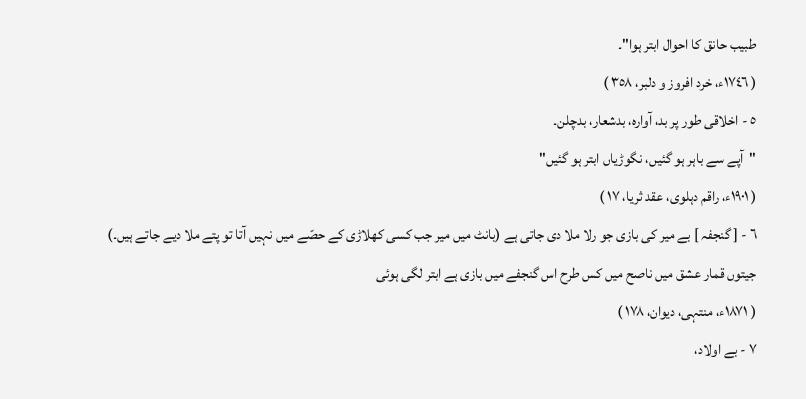طبیب حانق کا احوال ابتر ہوا"۔
( ١٧٤٦ء، خرد افروز و دلبر، ٣٥٨ )
٥ - اخلاقی طور پر بد، آوارہ، بدشعار، بدچلن۔
"آپے سے باہر ہو گئیں، نگوڑیاں ابتر ہو گئیں"
( ١٩٠١ء، راقم دہلوی، عقد ثریا، ١٧ )
٦ - [ گنجفہ ] بے میر کی بازی جو رلا ملا دی جاتی ہے (بانٹ میں میر جب کسی کھلاڑی کے حصّے میں نہیں آتا تو پتے ملا دیے جاتے ہیں۔)
جیتوں قمار عشق میں ناصح میں کس طرح اس گنجفے میں بازی ہے ابتر لگی ہوئی
( ١٨٧١ء، منتہی، دیوان، ١٧٨ )
٧ - بے اولاد،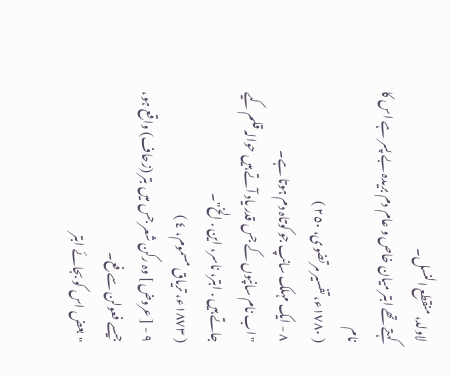لاولد، منقطع النسل۔
کہتے تھے ابتر میان خاص و عام دم بریدہ بے پسر ہے اس کا نام
( ١٧٨٠ء، تفسیر مرتضوی، ٢٥٠ )
٨ - ایک مہلک سانپ جو کوتاہ دم ہوتا ہے۔
"اب نام سانپوں کے جس قدر یاد آتے ہیں حوالہ قلم کیے جاتے ہیں . ابتر، ناسر، این . الخ"۔
( ١٨٧٣ء، تریاق مسموم، ٤ )
٩ - [ عروض ] وہ رکن شعر جس میں بتر (زحاف) واقع ہو، جیسے فعولن سے فع۔
"بعض اس کو بجائے ابتر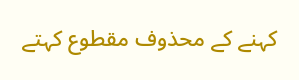کہنے کے محذوف مقطوع کہتے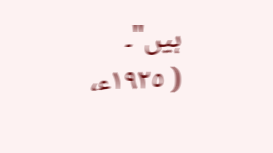ہیں"۔
( ١٩٢٥ء،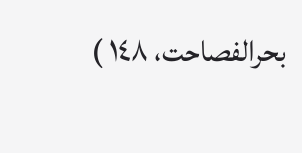بحرالفصاحت، ١٤٨ )